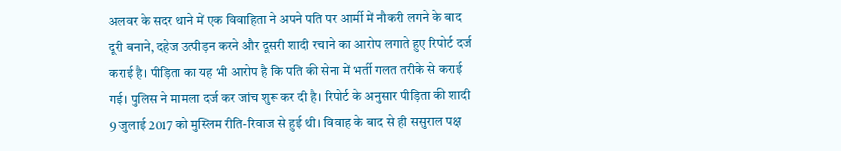अलवर के सदर थाने में एक विवाहिता ने अपने पति पर आर्मी में नौकरी लगने के बाद दूरी बनाने, दहेज उत्पीड़न करने और दूसरी शादी रचाने का आरोप लगाते हुए रिपोर्ट दर्ज कराई है। पीड़िता का यह भी आरोप है कि पति की सेना में भर्ती गलत तरीके से कराई गई। पुलिस ने मामला दर्ज कर जांच शुरू कर दी है। रिपोर्ट के अनुसार पीड़िता की शादी 9 जुलाई 2017 को मुस्लिम रीति-रिवाज से हुई थी। विवाह के बाद से ही ससुराल पक्ष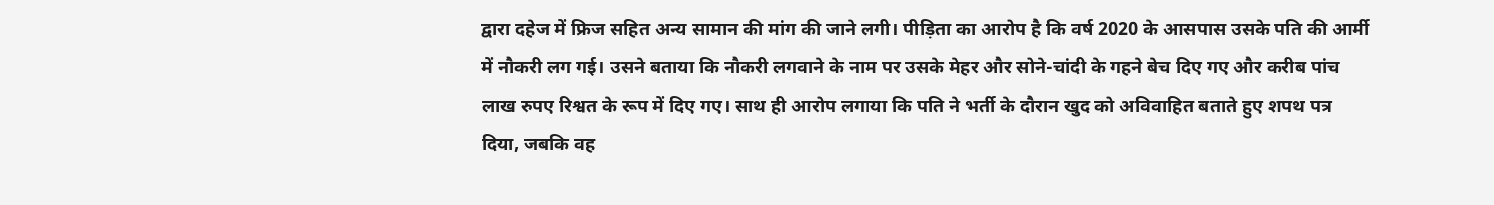द्वारा दहेज में फ्रिज सहित अन्य सामान की मांग की जाने लगी। पीड़िता का आरोप है कि वर्ष 2020 के आसपास उसके पति की आर्मी में नौकरी लग गई। उसने बताया कि नौकरी लगवाने के नाम पर उसके मेहर और सोने-चांदी के गहने बेच दिए गए और करीब पांच लाख रुपए रिश्वत के रूप में दिए गए। साथ ही आरोप लगाया कि पति ने भर्ती के दौरान खुद को अविवाहित बताते हुए शपथ पत्र दिया, जबकि वह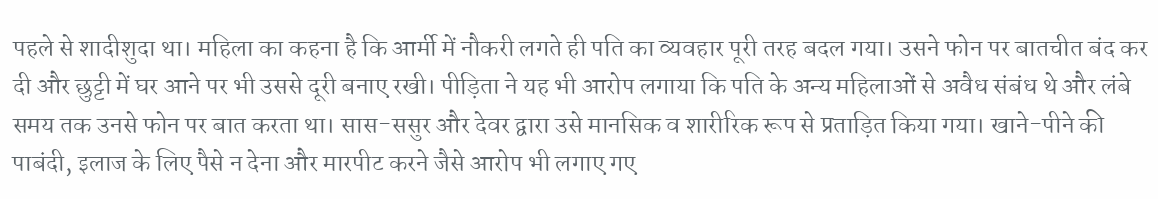पहले से शादीशुदा था। महिला का कहना है कि आर्मी में नौकरी लगते ही पति का व्यवहार पूरी तरह बदल गया। उसने फोन पर बातचीत बंद कर दी और छुट्टी में घर आने पर भी उससे दूरी बनाए रखी। पीड़िता ने यह भी आरोप लगाया कि पति के अन्य महिलाओं से अवैध संबंध थे और लंबे समय तक उनसे फोन पर बात करता था। सास-ससुर और देवर द्वारा उसे मानसिक व शारीरिक रूप से प्रताड़ित किया गया। खाने-पीने की पाबंदी, इलाज के लिए पैसे न देना और मारपीट करने जैसे आरोप भी लगाए गए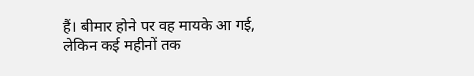हैं। बीमार होने पर वह मायके आ गई, लेकिन कई महीनों तक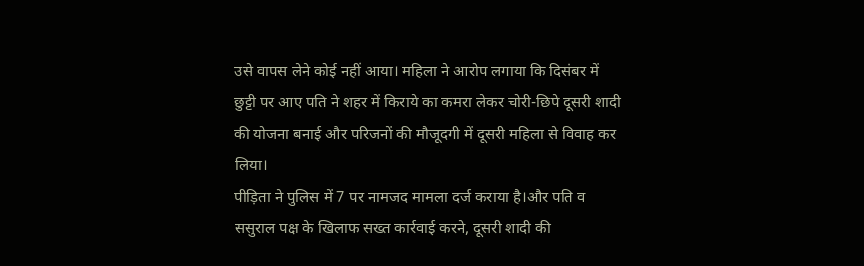उसे वापस लेने कोई नहीं आया। महिला ने आरोप लगाया कि दिसंबर में छुट्टी पर आए पति ने शहर में किराये का कमरा लेकर चोरी-छिपे दूसरी शादी की योजना बनाई और परिजनों की मौजूदगी में दूसरी महिला से विवाह कर लिया।
पीड़िता ने पुलिस में 7 पर नामजद मामला दर्ज कराया है।और पति व ससुराल पक्ष के खिलाफ सख्त कार्रवाई करने, दूसरी शादी की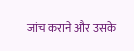जांच कराने और उसके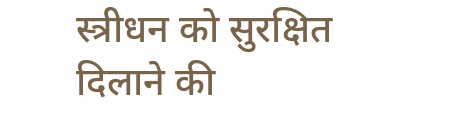स्त्रीधन को सुरक्षित दिलाने की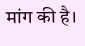मांग की है।